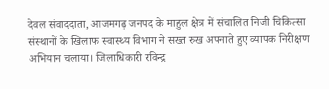देवल संवाददाता, आजमगढ़ जनपद के माहुल क्षेत्र में संचालित निजी चिकित्सा संस्थानों के खिलाफ स्वास्थ्य विभाग ने सख्त रुख अपनाते हुए व्यापक निरीक्षण अभियान चलाया। जिलाधिकारी रविन्द्र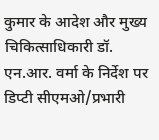कुमार के आदेश और मुख्य चिकित्साधिकारी डॉ. एन.आर. वर्मा के निर्देश पर डिप्टी सीएमओ/प्रभारी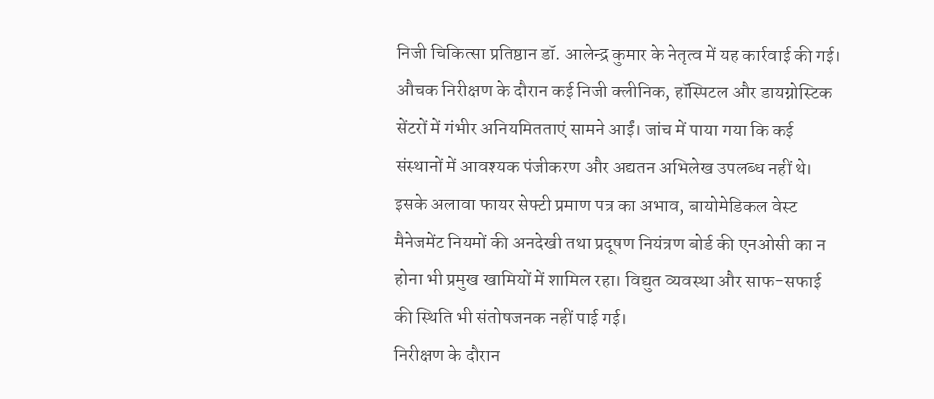निजी चिकित्सा प्रतिष्ठान डॉ. आलेन्द्र कुमार के नेतृत्व में यह कार्रवाई की गई।
औचक निरीक्षण के दौरान कई निजी क्लीनिक, हॉस्पिटल और डायग्नोस्टिक सेंटरों में गंभीर अनियमितताएं सामने आईं। जांच में पाया गया कि कई संस्थानों में आवश्यक पंजीकरण और अद्यतन अभिलेख उपलब्ध नहीं थे। इसके अलावा फायर सेफ्टी प्रमाण पत्र का अभाव, बायोमेडिकल वेस्ट मैनेजमेंट नियमों की अनदेखी तथा प्रदूषण नियंत्रण बोर्ड की एनओसी का न होना भी प्रमुख खामियों में शामिल रहा। विद्युत व्यवस्था और साफ-सफाई की स्थिति भी संतोषजनक नहीं पाई गई।
निरीक्षण के दौरान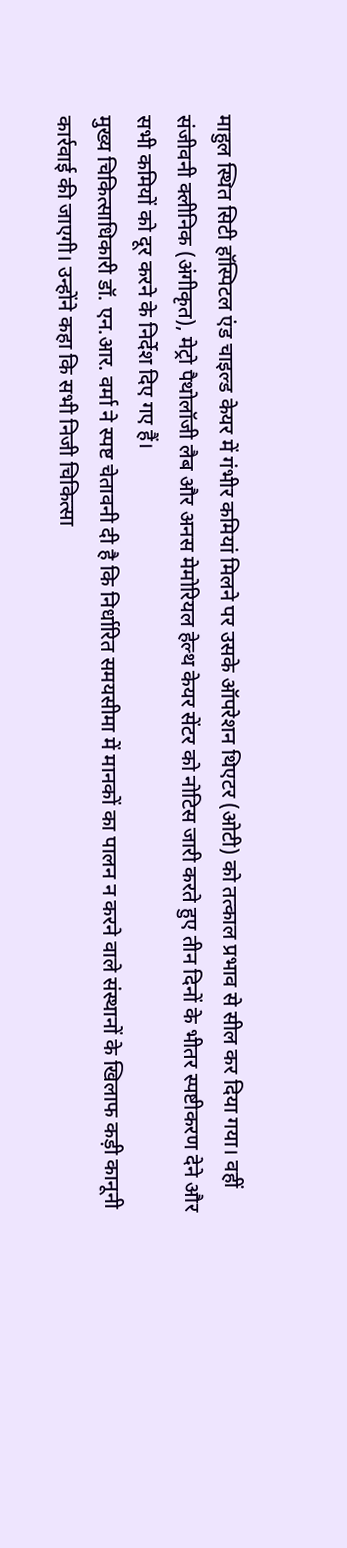माहुल स्थित सिटी हॉस्पिटल एंड चाइल्ड केयर में गंभीर कमियां मिलने पर उसके ऑपरेशन थिएटर (ओटी) को तत्काल प्रभाव से सील कर दिया गया। वहीं संजीवनी क्लीनिक (अंगीकृत), मेट्रो पैथोलॉजी लैब और अनस मेमोरियल हेल्थ केयर सेंटर को नोटिस जारी करते हुए तीन दिनों के भीतर स्पष्टीकरण देने और सभी कमियों को दूर करने के निर्देश दिए गए हैं।
मुख्य चिकित्साधिकारी डॉ. एन.आर. वर्मा ने स्पष्ट चेतावनी दी है कि निर्धारित समयसीमा में मानकों का पालन न करने वाले संस्थानों के खिलाफ कड़ी कानूनी कार्रवाई की जाएगी। उन्होंने कहा कि सभी निजी चिकित्सा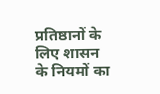प्रतिष्ठानों के लिए शासन के नियमों का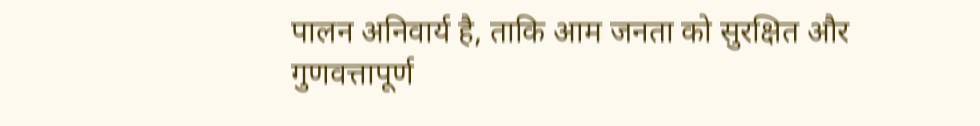पालन अनिवार्य है, ताकि आम जनता को सुरक्षित और गुणवत्तापूर्ण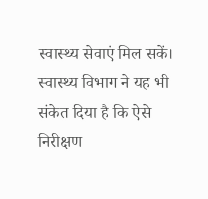स्वास्थ्य सेवाएं मिल सकें।
स्वास्थ्य विभाग ने यह भी संकेत दिया है कि ऐसे निरीक्षण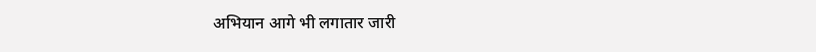अभियान आगे भी लगातार जारी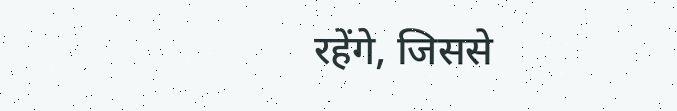रहेंगे, जिससे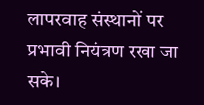लापरवाह संस्थानों पर प्रभावी नियंत्रण रखा जा सके।